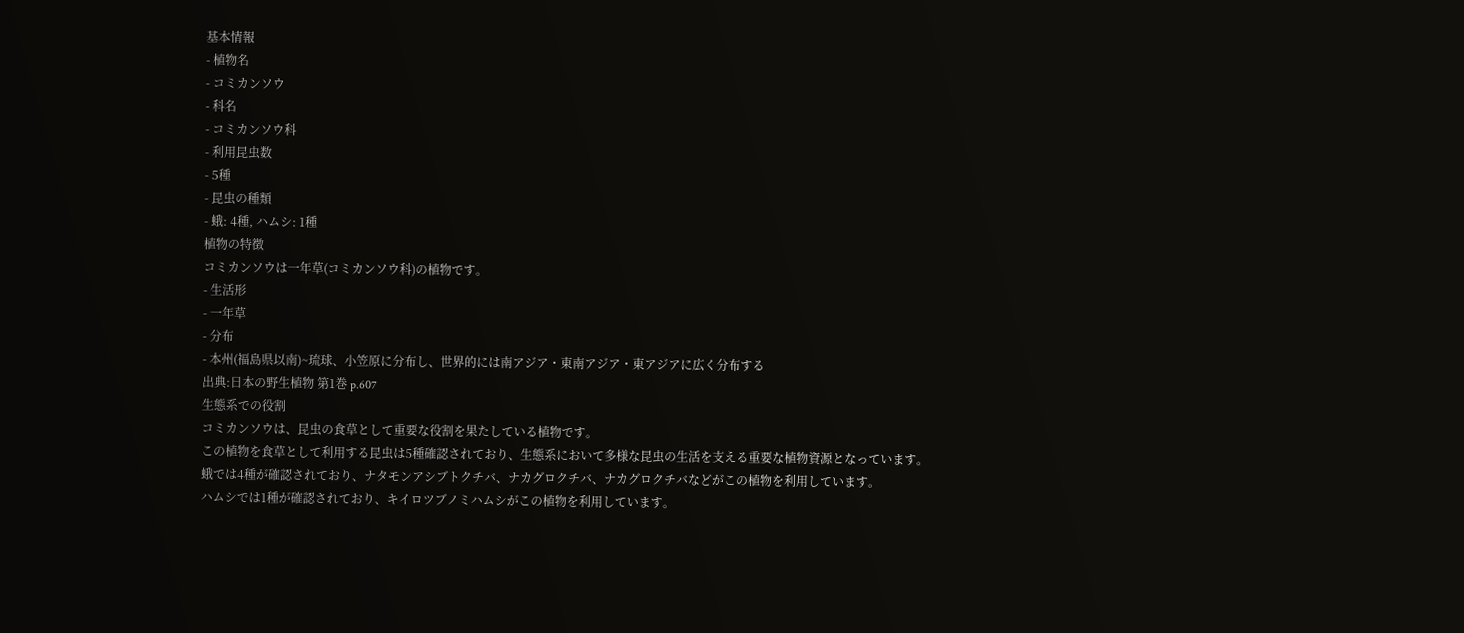基本情報
- 植物名
- コミカンソウ
- 科名
- コミカンソウ科
- 利用昆虫数
- 5種
- 昆虫の種類
- 蛾: 4種, ハムシ: 1種
植物の特徴
コミカンソウは一年草(コミカンソウ科)の植物です。
- 生活形
- 一年草
- 分布
- 本州(福島県以南)~琉球、小笠原に分布し、世界的には南アジア・東南アジア・東アジアに広く分布する
出典:日本の野生植物 第1巻 p.607
生態系での役割
コミカンソウは、昆虫の食草として重要な役割を果たしている植物です。
この植物を食草として利用する昆虫は5種確認されており、生態系において多様な昆虫の生活を支える重要な植物資源となっています。
蛾では4種が確認されており、ナタモンアシブトクチバ、ナカグロクチバ、ナカグロクチバなどがこの植物を利用しています。
ハムシでは1種が確認されており、キイロツブノミハムシがこの植物を利用しています。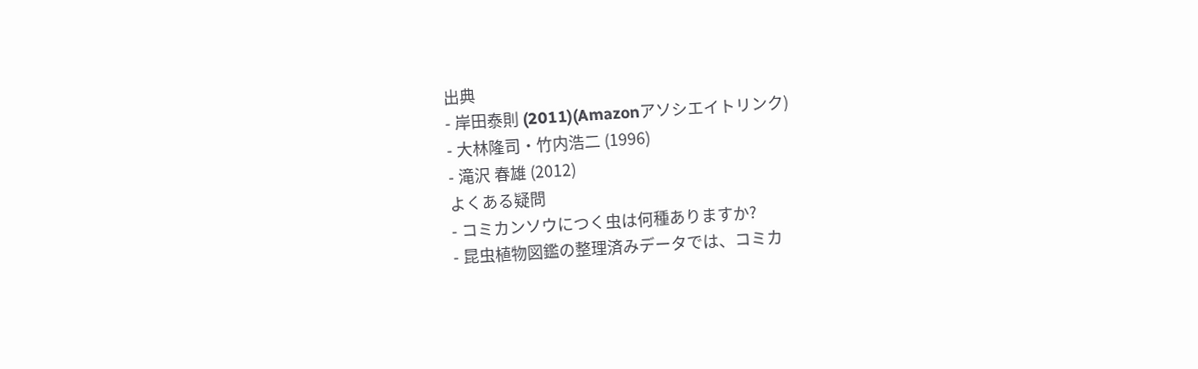出典
- 岸田泰則 (2011)(Amazonアソシエイトリンク)
- 大林隆司・竹内浩二 (1996)
- 滝沢 春雄 (2012)
よくある疑問
- コミカンソウにつく虫は何種ありますか?
- 昆虫植物図鑑の整理済みデータでは、コミカ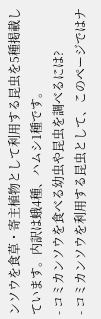ンソウを食草・寄主植物として利用する昆虫を5種掲載しています。内訳は蛾4種、ハムシ1種です。
- コミカンソウを食べる幼虫や昆虫を調べるには?
- コミカンソウを利用する昆虫として、このページではナ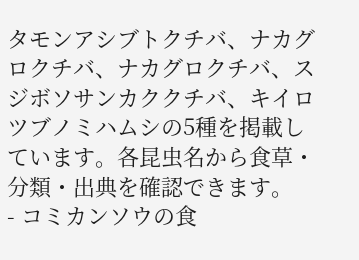タモンアシブトクチバ、ナカグロクチバ、ナカグロクチバ、スジボソサンカククチバ、キイロツブノミハムシの5種を掲載しています。各昆虫名から食草・分類・出典を確認できます。
- コミカンソウの食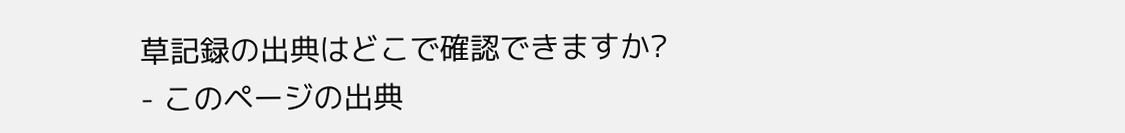草記録の出典はどこで確認できますか?
- このページの出典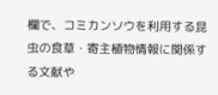欄で、コミカンソウを利用する昆虫の食草・寄主植物情報に関係する文献や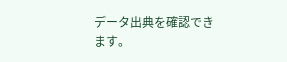データ出典を確認できます。